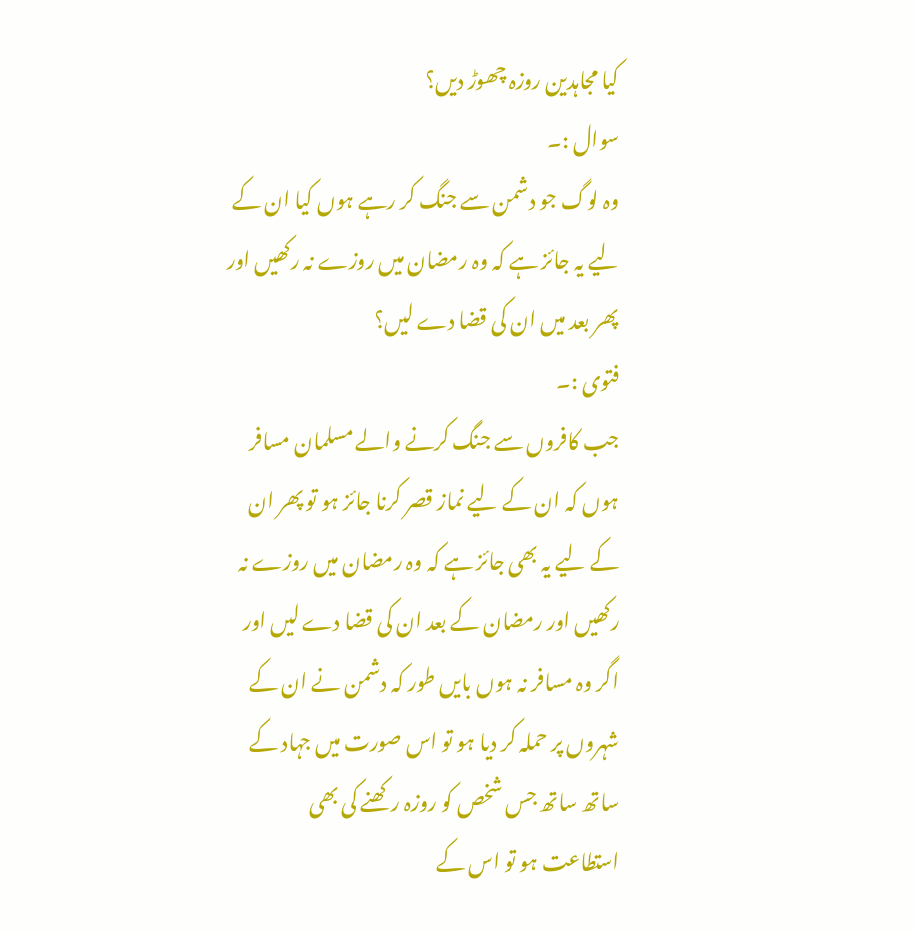کیا مجاہدین روزہ چھوڑ دیں؟
سوال :۔
وہ لوگ جو دشمن سے جنگ کر رہے ہوں کیا ان کے لیے یہ جائز ہے کہ وہ رمضان میں روزے نہ رکھیں اور پھر بعد میں ان کی قضا دے لیں؟
فتوی :۔
جب کافروں سے جنگ کرنے والے مسلمان مسافر ہوں کہ ان کے لیے نماز قصر کرنا جائز ہو تو پھر ان کے لیے یہ بھی جائز ہے کہ وہ رمضان میں روزے نہ رکھیں اور رمضان کے بعد ان کی قضا دے لیں اور اگر وہ مسافر نہ ہوں بایں طور کہ دشمن نے ان کے شہروں پر حملہ کر دیا ہو تو اس صورت میں جہاد کے ساتھ ساتھ جس شخص کو روزہ رکھنے کی بھی استطاعت ہو تو اس کے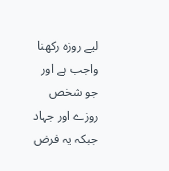لیے روزہ رکھنا واجب ہے اور جو شخص روزے اور جہاد جبکہ یہ فرض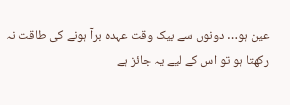عین ہو… دونوں سے بیک وقت عہدہ برآ ہونے کی طاقت نہ رکھتا ہو تو اس کے لیے یہ جائز ہے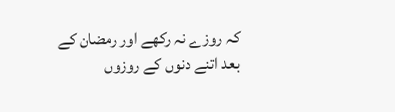کہ روزے نہ رکھے اور رمضان کے بعد اتنے دنوں کے روزوں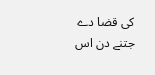کی قضا دے جتنے دن اس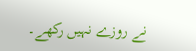نے روزے نہیں رکھے۔